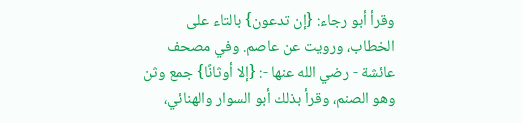وقرأ أبو رجاء: {إن تدعون} بالتاء على الخطاب، ورويت عن عاصم. وفي مصحف عائشة - رضي الله عنها -: {إلا أوثانًا} جمع وثن وهو الصنم، وقرأ بذلك أبو السوار والهنائي،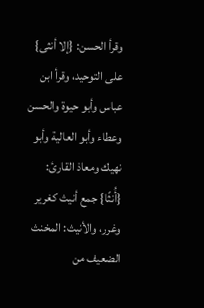وقرأ الحسن: {إلا أنثى} على التوحيد، وقرأ ابن عباس وأبو حيوة والحسن وعطاء وأبو العالية وأبو نهيك ومعاذ القارئ: {أُنثًا} جمع أنيث كغرير وغرر، والأنيث: المخنث الضعيف من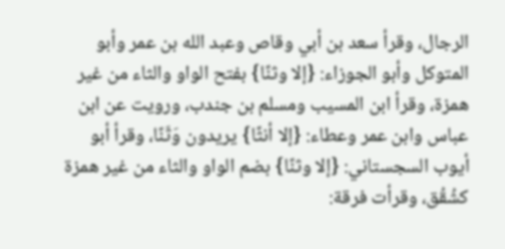الرجال، وقرأ سعد بن أبي وقاص وعبد الله بن عمر وأبو المتوكل وأبو الجوزاء: {إلا وثنًا} بفتح الواو والثاء من غير همزة، وقرأ ابن المسيب ومسلم بن جندب، ورويت عن ابن عباس وابن عمر وعطاء: {إلا أنثًا} يريدون وَثَنًا، وقرأ أبو أيوب السجستاني: {إلا وثنًا} بضم الواو والثاء من غير همزة كشُقُق، وقرأت فرقة: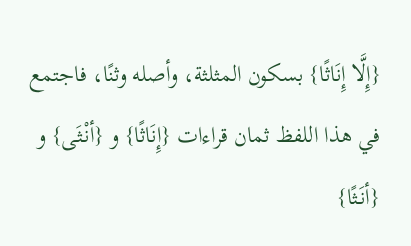{إِلَّا إِنَاثًا} بسكون المثلثة، وأصله وثنًا، فاجتمع في هذا اللفظ ثمان قراءات {إِنَاثًا} و {أنْثَى} و {أنَثًا}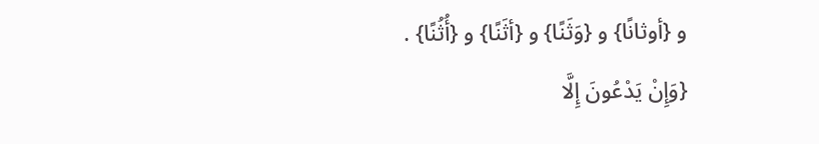و {أوثانًا} و {وَثَنًا} و {أثَنًا} و {أُثُنًا} .
{وَإِنْ يَدْعُونَ إِلَّا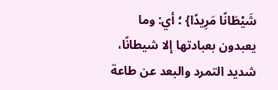شَيْطَانًا مَرِيدًا} ؛ أي: وما يعبدون بعبادتها إلا شيطانًا، شديد التمرد والبعد عن طاعة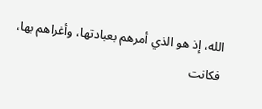الله، إذ هو الذي أمرهم بعبادتها، وأغراهم بها، فكانت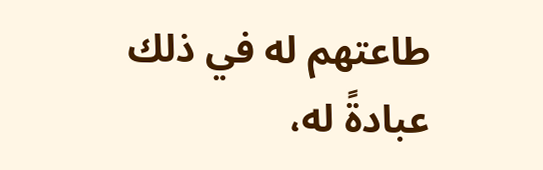طاعتهم له في ذلك عبادةً له،